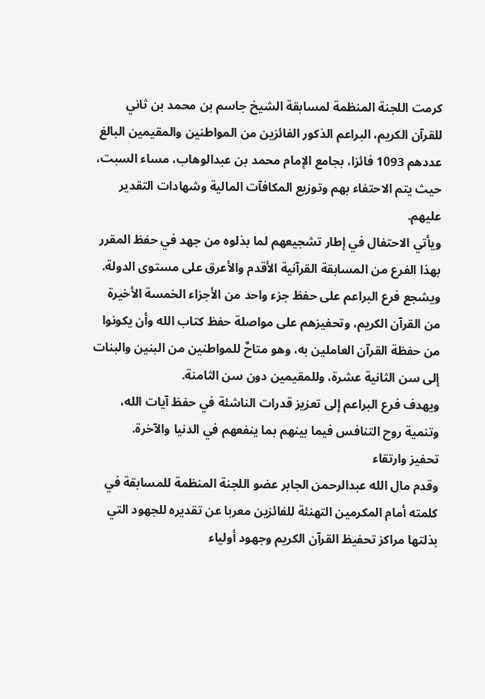كرمت اللجنة المنظمة لمسابقة الشيخ جاسم بن محمد بن ثاني للقرآن الكريم، البراعم الذكور الفائزين من المواطنين والمقيمين البالغ عددهم 1093 فائزا، بجامع الإمام محمد بن عبدالوهاب، مساء السبت، حيث يتم الاحتفاء بهم وتوزيع المكافآت المالية وشهادات التقدير عليهم.
ويأتي الاحتفال في إطار تشجيعهم لما بذلوه من جهد في حفظ المقرر بهذا الفرع من المسابقة القرآنية الأقدم والأعرق على مستوى الدولة.
ويشجع فرع البراعم على حفظ جزء واحد من الأجزاء الخمسة الأخيرة من القرآن الكريم، وتحفيزهم على مواصلة حفظ كتاب الله وأن يكونوا من حفظة القرآن العاملين به، وهو متاحٌ للمواطنين من البنين والبنات إلى سن الثانية عشرة، وللمقيمين دون سن الثامنة.
ويهدف فرع البراعم إلى تعزيز قدرات الناشئة في حفظ آيات الله، وتنمية روح التنافس فيما بينهم بما ينفعهم في الدنيا والآخرة.
تحفيز وارتقاء
وقدم مال الله عبدالرحمن الجابر عضو اللجنة المنظمة للمسابقة في كلمته أمام المكرمين التهنئة للفائزين معربا عن تقديره للجهود التي بذلتها مراكز تحفيظ القرآن الكريم وجهود أولياء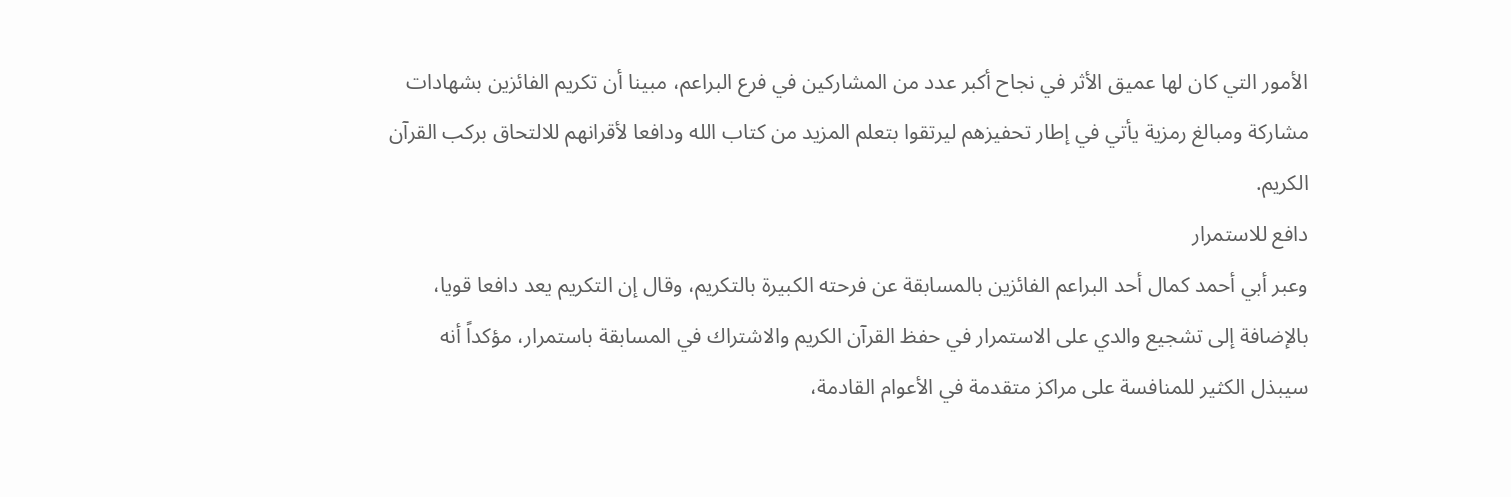الأمور التي كان لها عميق الأثر في نجاح أكبر عدد من المشاركين في فرع البراعم، مبينا أن تكريم الفائزين بشهادات مشاركة ومبالغ رمزية يأتي في إطار تحفيزهم ليرتقوا بتعلم المزيد من كتاب الله ودافعا لأقرانهم للالتحاق بركب القرآن الكريم.
دافع للاستمرار
وعبر أبي أحمد كمال أحد البراعم الفائزين بالمسابقة عن فرحته الكبيرة بالتكريم، وقال إن التكريم يعد دافعا قويا، بالإضافة إلى تشجيع والدي على الاستمرار في حفظ القرآن الكريم والاشتراك في المسابقة باستمرار، مؤكداً أنه سيبذل الكثير للمنافسة على مراكز متقدمة في الأعوام القادمة،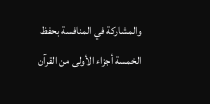والمشاركة في المنافسة بحفظ الخمسة أجزاء الأولى من القرآن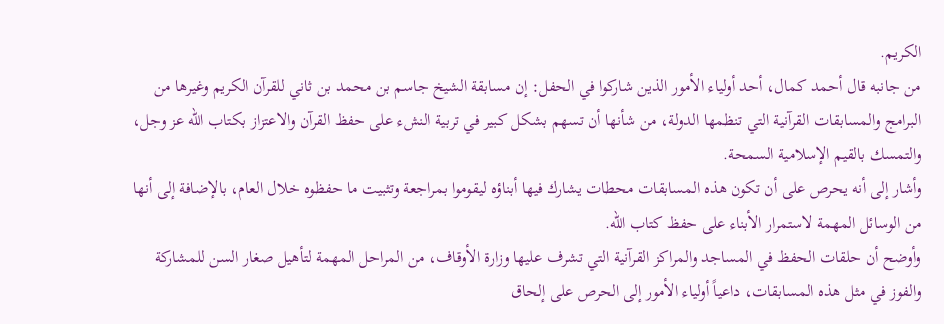الكريم.
من جانبه قال أحمد كمال، أحد أولياء الأمور الذين شاركوا في الحفل: إن مسابقة الشيخ جاسم بن محمد بن ثاني للقرآن الكريم وغيرها من البرامج والمسابقات القرآنية التي تنظمها الدولة، من شأنها أن تسهم بشكل كبير في تربية النشء على حفظ القرآن والاعتزاز بكتاب الله عز وجل، والتمسك بالقيم الإسلامية السمحة.
وأشار إلى أنه يحرص على أن تكون هذه المسابقات محطات يشارك فيها أبناؤه ليقوموا بمراجعة وتثبيت ما حفظوه خلال العام، بالإضافة إلى أنها من الوسائل المهمة لاستمرار الأبناء على حفظ كتاب الله.
وأوضح أن حلقات الحفظ في المساجد والمراكز القرآنية التي تشرف عليها وزارة الأوقاف، من المراحل المهمة لتأهيل صغار السن للمشاركة والفوز في مثل هذه المسابقات، داعياً أولياء الأمور إلى الحرص على إلحاق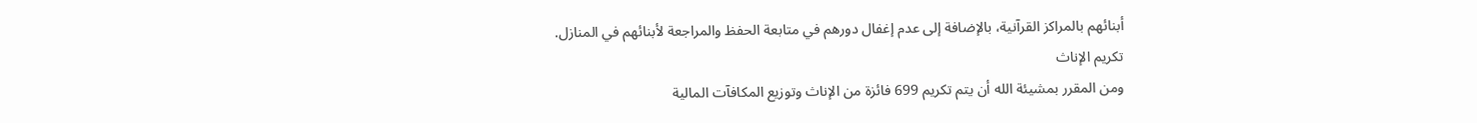أبنائهم بالمراكز القرآنية، بالإضافة إلى عدم إغفال دورهم في متابعة الحفظ والمراجعة لأبنائهم في المنازل.
تكريم الإناث
ومن المقرر بمشيئة الله أن يتم تكريم 699 فائزة من الإناث وتوزيع المكافآت المالية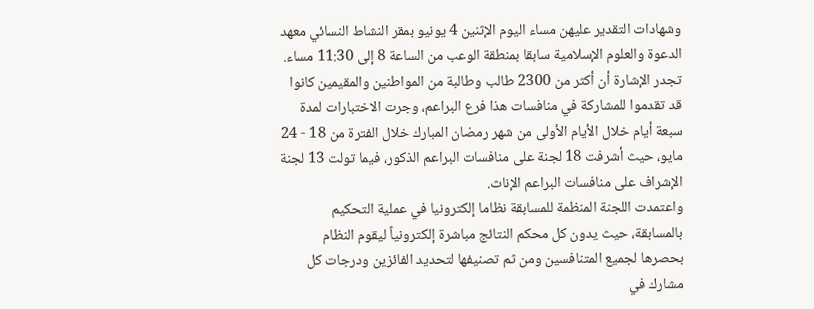وشهادات التقدير عليهن مساء اليوم الإثنين 4 يونيو بمقر النشاط النسائي معهد الدعوة والعلوم الإسلامية سابقا بمنطقة الوعب من الساعة 8 إلى 11:30 مساء.
تجدر الإشارة أن أكثر من 2300 طالب وطالبة من المواطنين والمقيمين كانوا قد تقدموا للمشاركة في منافسات هذا فرع البراعم، وجرت الاختبارات لمدة سبعة أيام خلال الأيام الأولى من شهر رمضان المبارك خلال الفترة من 18 - 24 مايو، حيث أشرفت 18 لجنة على منافسات البراعم الذكور، فيما تولت 13 لجنة الإشراف على منافسات البراعم الإناث.
واعتمدت اللجنة المنظمة للمسابقة نظاما إلكترونيا في عملية التحكيم بالمسابقة، حيث يدون كل محكم النتائج مباشرة إلكترونياً ليقوم النظام بحصرها لجميع المتنافسين ومن ثم تصنيفها لتحديد الفائزين ودرجات كل مشارك في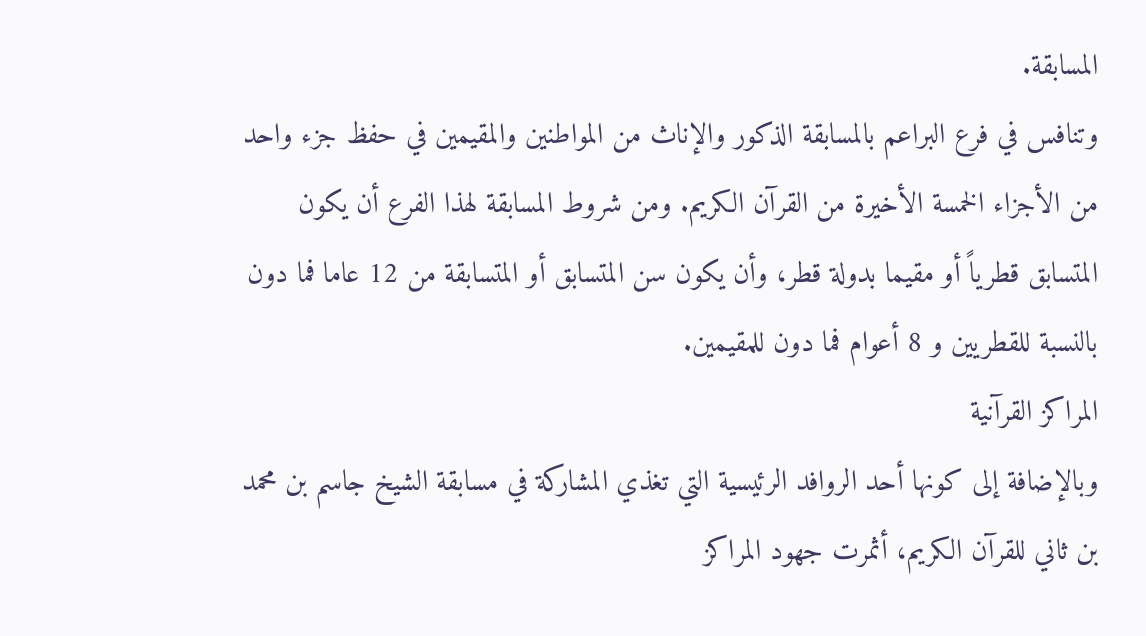المسابقة.
وتنافس في فرع البراعم بالمسابقة الذكور والإناث من المواطنين والمقيمين في حفظ جزء واحد من الأجزاء الخمسة الأخيرة من القرآن الكريم. ومن شروط المسابقة لهذا الفرع أن يكون المتسابق قطرياً أو مقيما بدولة قطر، وأن يكون سن المتسابق أو المتسابقة من 12 عاما فما دون بالنسبة للقطريين و 8 أعوام فما دون للمقيمين.
المراكز القرآنية
وبالإضافة إلى كونها أحد الروافد الرئيسية التي تغذي المشاركة في مسابقة الشيخ جاسم بن محمد بن ثاني للقرآن الكريم، أثمرت جهود المراكز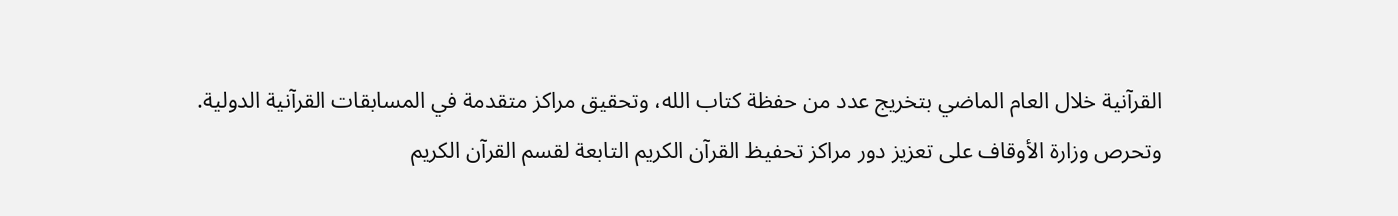القرآنية خلال العام الماضي بتخريج عدد من حفظة كتاب الله، وتحقيق مراكز متقدمة في المسابقات القرآنية الدولية.
وتحرص وزارة الأوقاف على تعزيز دور مراكز تحفيظ القرآن الكريم التابعة لقسم القرآن الكريم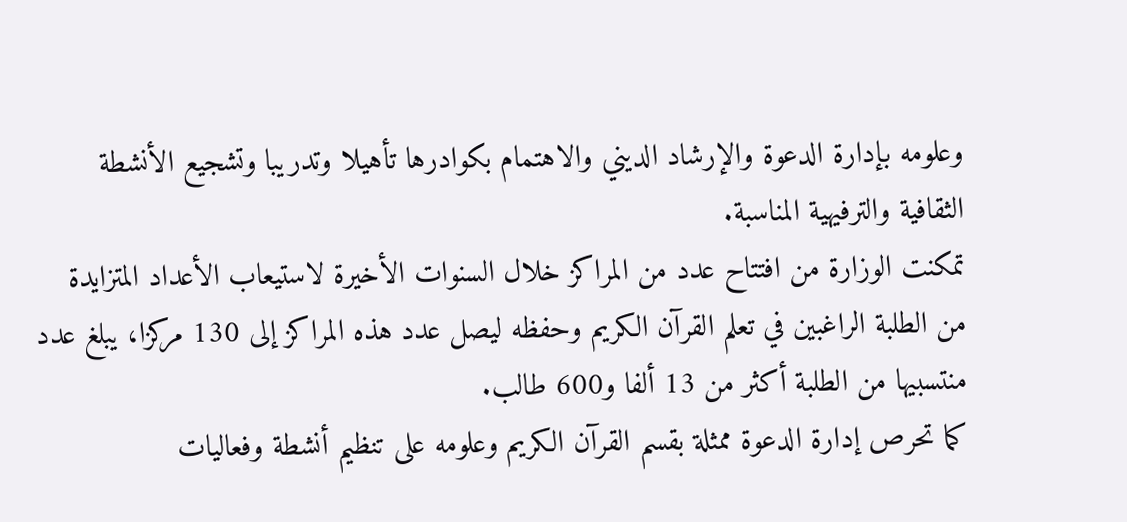وعلومه بإدارة الدعوة والإرشاد الديني والاهتمام بكوادرها تأهيلا وتدريبا وتشجيع الأنشطة الثقافية والترفيهية المناسبة.
تمكنت الوزارة من افتتاح عدد من المراكز خلال السنوات الأخيرة لاستيعاب الأعداد المتزايدة من الطلبة الراغبين في تعلم القرآن الكريم وحفظه ليصل عدد هذه المراكز إلى 130 مركزا، يبلغ عدد منتسبيها من الطلبة أكثر من 13 ألفا و600 طالب.
كما تحرص إدارة الدعوة ممثلة بقسم القرآن الكريم وعلومه على تنظيم أنشطة وفعاليات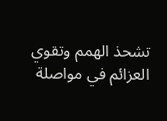تشحذ الهمم وتقوي العزائم في مواصلة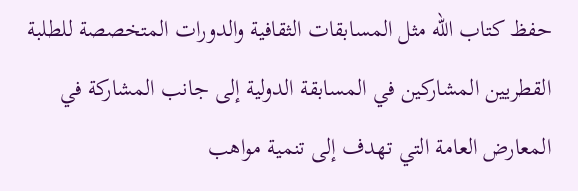حفظ كتاب الله مثل المسابقات الثقافية والدورات المتخصصة للطلبة القطريين المشاركين في المسابقة الدولية إلى جانب المشاركة في المعارض العامة التي تهدف إلى تنمية مواهب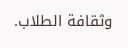وثقافة الطلاب.